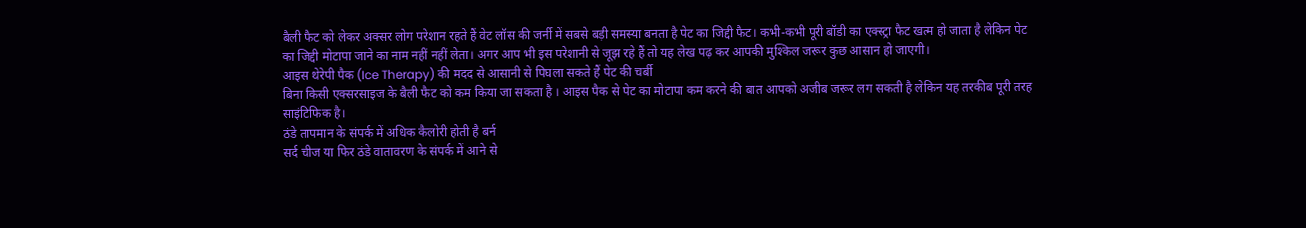बैली फैट को लेकर अक्सर लोग परेशान रहते हैं वेट लॉस की जर्नी में सबसे बड़ी समस्या बनता है पेट का जिद्दी फैट। कभी-कभी पूरी बॉडी का एक्स्ट्रा फैट खत्म हो जाता है लेकिन पेट का जिद्दी मोटापा जाने का नाम नहीं नहीं लेता। अगर आप भी इस परेशानी से जूझ रहे हैं तो यह लेख पढ़ कर आपकी मुश्किल जरूर कुछ आसान हो जाएगी।
आइस थेरेपी पैक (Ice Therapy) की मदद से आसानी से पिघला सकते हैं पेट की चर्बी
बिना किसी एक्सरसाइज के बैली फैट को कम किया जा सकता है । आइस पैक से पेट का मोटापा कम करने की बात आपको अजीब जरूर लग सकती है लेकिन यह तरकीब पूरी तरह साइंटिफिक है।
ठंडे तापमान के संपर्क में अधिक कैलोरी होती है बर्न
सर्द चीज या फिर ठंडे वातावरण के संपर्क में आने से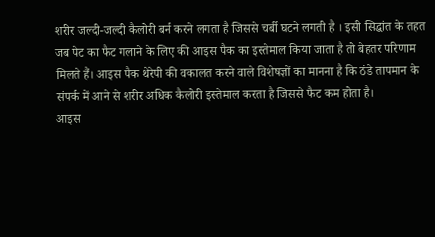शरीर जल्दी-जल्दी कैलोरी बर्न करने लगता है जिससे चर्बी घटने लगती है । इसी सिद्धांत के तहत जब पेट का फैट गलाने के लिए की आइस पैक का इस्तेमाल किया जाता है तो बेहतर परिणाम मिलते हैं। आइस पैक थेरेपी की वकालत करने वाले विशेषज्ञों का मानना है कि ठंडे तापमान के संपर्क में आने से शरीर अधिक कैलोरी इस्तेमाल करता है जिससे फैट कम होता है।
आइस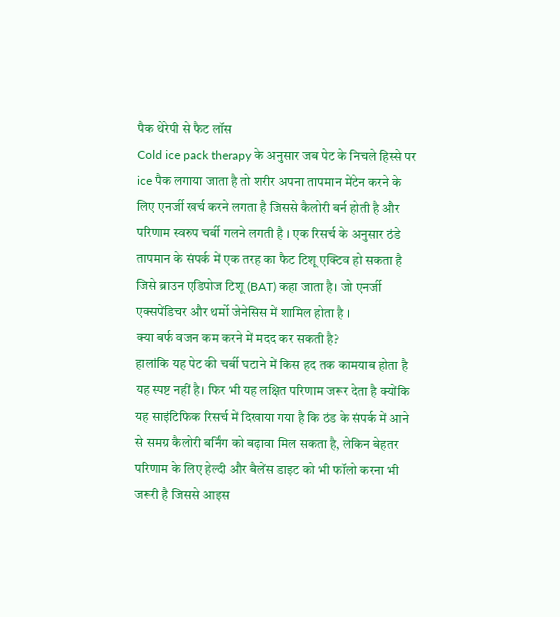पैक थेरेपी से फैट लॉस
Cold ice pack therapy के अनुसार जब पेट के निचले हिस्से पर ice पैक लगाया जाता है तो शरीर अपना तापमान मेंटेन करने के लिए एनर्जी खर्च करने लगता है जिससे कैलोरी बर्न होती है और परिणाम स्वरुप चर्बी गलने लगती है । एक रिसर्च के अनुसार ठंडे तापमान के संपर्क में एक तरह का फैट टिशू एक्टिव हो सकता है जिसे ब्राउन एडिपोज टिशू (BAT) कहा जाता है। जो एनर्जी एक्सपेंडिचर और थर्मो जेनेसिस में शामिल होता है ।
क्या बर्फ वजन कम करने में मदद कर सकती है?
हालांकि यह पेट की चर्बी घटाने में किस हद तक कामयाब होता है यह स्पष्ट नहीं है। फिर भी यह लक्षित परिणाम जरूर देता है क्योंकि यह साइंटिफिक रिसर्च में दिखाया गया है कि ठंड के संपर्क में आने से समग्र कैलोरी बर्निंग को बढ़ावा मिल सकता है, लेकिन बेहतर परिणाम के लिए हेल्दी और बैलेंस डाइट को भी फॉलो करना भी जरूरी है जिससे आइस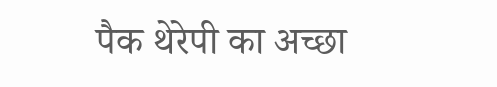पैक थेरेपी का अच्छा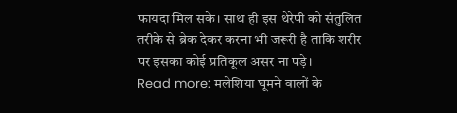फायदा मिल सके। साथ ही इस थेरेपी को संतुलित तरीके से ब्रेक देकर करना भी जरूरी है ताकि शरीर पर इसका कोई प्रतिकूल असर ना पड़े।
Read more: मलेशिया घूमने वालों के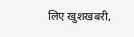लिए खुशखबरी,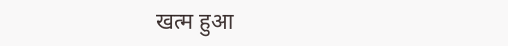खत्म हुआ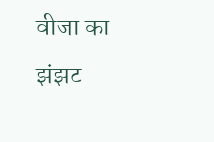वीजा का झंझट